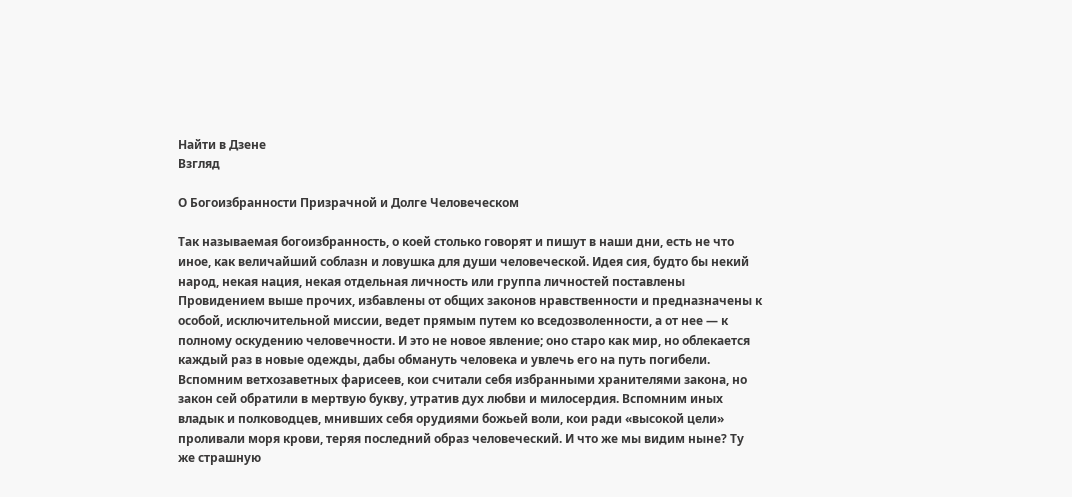Найти в Дзене
Взгляд

О Богоизбранности Призрачной и Долге Человеческом

Так называемая богоизбранность, о коей столько говорят и пишут в наши дни, есть не что иное, как величайший соблазн и ловушка для души человеческой. Идея сия, будто бы некий народ, некая нация, некая отдельная личность или группа личностей поставлены Провидением выше прочих, избавлены от общих законов нравственности и предназначены к особой, исключительной миссии, ведет прямым путем ко вседозволенности, а от нее — к полному оскудению человечности. И это не новое явление; оно старо как мир, но облекается каждый раз в новые одежды, дабы обмануть человека и увлечь его на путь погибели. Вспомним ветхозаветных фарисеев, кои считали себя избранными хранителями закона, но закон сей обратили в мертвую букву, утратив дух любви и милосердия. Вспомним иных владык и полководцев, мнивших себя орудиями божьей воли, кои ради «высокой цели» проливали моря крови, теряя последний образ человеческий. И что же мы видим ныне? Ту же страшную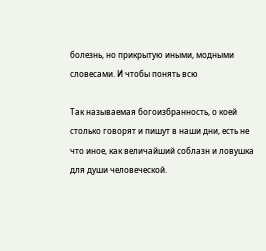болезнь, но прикрытую иными, модными словесами. И чтобы понять всю

Так называемая богоизбранность, о коей столько говорят и пишут в наши дни, есть не что иное, как величайший соблазн и ловушка для души человеческой.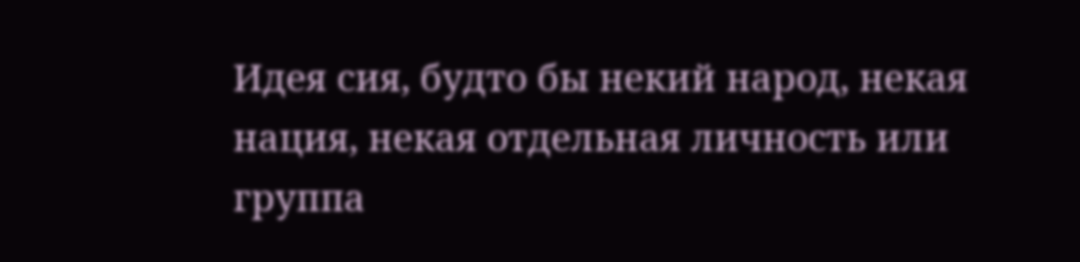Идея сия, будто бы некий народ, некая нация, некая отдельная личность или группа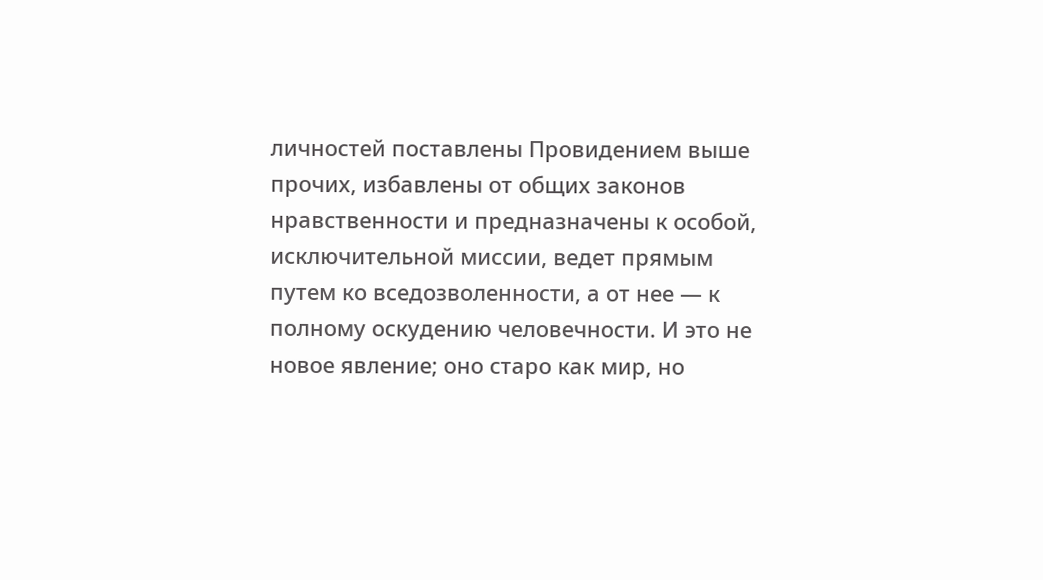личностей поставлены Провидением выше прочих, избавлены от общих законов нравственности и предназначены к особой, исключительной миссии, ведет прямым путем ко вседозволенности, а от нее — к полному оскудению человечности. И это не новое явление; оно старо как мир, но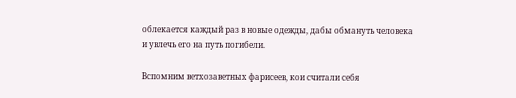облекается каждый раз в новые одежды, дабы обмануть человека и увлечь его на путь погибели.

Вспомним ветхозаветных фарисеев, кои считали себя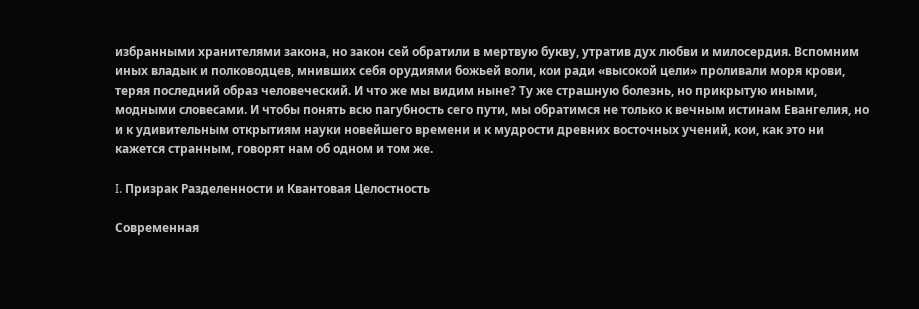избранными хранителями закона, но закон сей обратили в мертвую букву, утратив дух любви и милосердия. Вспомним иных владык и полководцев, мнивших себя орудиями божьей воли, кои ради «высокой цели» проливали моря крови, теряя последний образ человеческий. И что же мы видим ныне? Ту же страшную болезнь, но прикрытую иными, модными словесами. И чтобы понять всю пагубность сего пути, мы обратимся не только к вечным истинам Евангелия, но и к удивительным открытиям науки новейшего времени и к мудрости древних восточных учений, кои, как это ни кажется странным, говорят нам об одном и том же.

I. Призрак Разделенности и Квантовая Целостность

Современная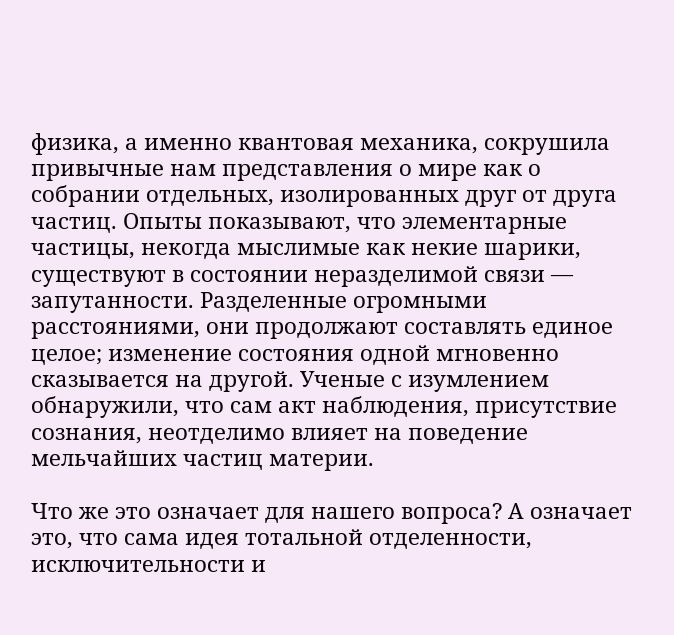физика, а именно квантовая механика, сокрушила привычные нам представления о мире как о собрании отдельных, изолированных друг от друга частиц. Опыты показывают, что элементарные частицы, некогда мыслимые как некие шарики, существуют в состоянии неразделимой связи — запутанности. Разделенные огромными расстояниями, они продолжают составлять единое целое; изменение состояния одной мгновенно сказывается на другой. Ученые с изумлением обнаружили, что сам акт наблюдения, присутствие сознания, неотделимо влияет на поведение мельчайших частиц материи.

Что же это означает для нашего вопроса? А означает это, что сама идея тотальной отделенности, исключительности и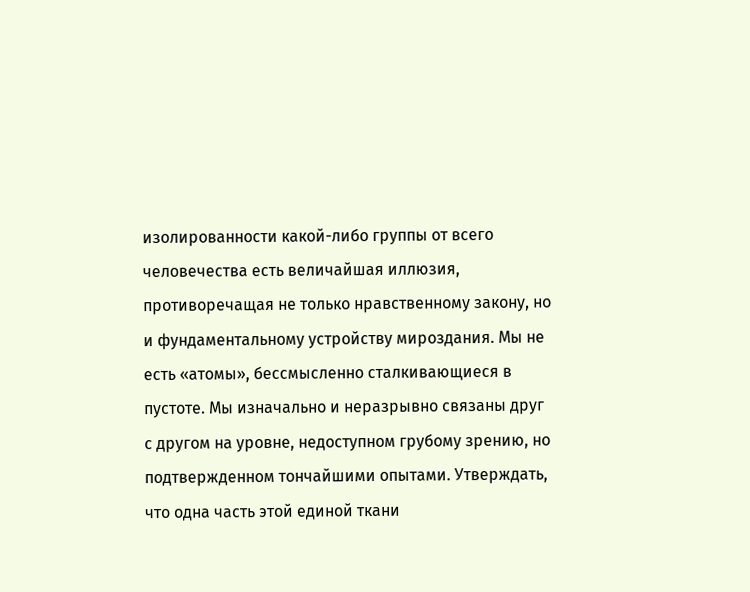изолированности какой-либо группы от всего человечества есть величайшая иллюзия, противоречащая не только нравственному закону, но и фундаментальному устройству мироздания. Мы не есть «атомы», бессмысленно сталкивающиеся в пустоте. Мы изначально и неразрывно связаны друг с другом на уровне, недоступном грубому зрению, но подтвержденном тончайшими опытами. Утверждать, что одна часть этой единой ткани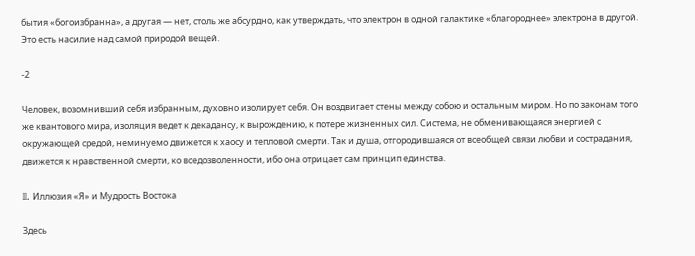бытия «богоизбранна», а другая — нет, столь же абсурдно, как утверждать, что электрон в одной галактике «благороднее» электрона в другой. Это есть насилие над самой природой вещей.

-2

Человек, возомнивший себя избранным, духовно изолирует себя. Он воздвигает стены между собою и остальным миром. Но по законам того же квантового мира, изоляция ведет к декадансу, к вырождению, к потере жизненных сил. Система, не обменивающаяся энергией с окружающей средой, неминуемо движется к хаосу и тепловой смерти. Так и душа, отгородившаяся от всеобщей связи любви и сострадания, движется к нравственной смерти, ко вседозволенности, ибо она отрицает сам принцип единства.

II. Иллюзия «Я» и Мудрость Востока

Здесь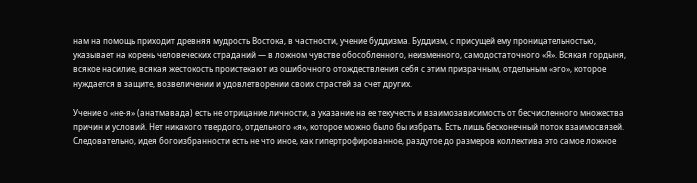нам на помощь приходит древняя мудрость Востока, в частности, учение буддизма. Буддизм, с присущей ему проницательностью, указывает на корень человеческих страданий — в ложном чувстве обособленного, неизменного, самодостаточного «Я». Всякая гордыня, всякое насилие, всякая жестокость проистекают из ошибочного отождествления себя с этим призрачным, отдельным «эго», которое нуждается в защите, возвеличении и удовлетворении своих страстей за счет других.

Учение о «не-я» (анатмавада) есть не отрицание личности, а указание на ее текучесть и взаимозависимость от бесчисленного множества причин и условий. Нет никакого твердого, отдельного «я», которое можно было бы избрать. Есть лишь бесконечный поток взаимосвязей. Следовательно, идея богоизбранности есть не что иное, как гипертрофированное, раздутое до размеров коллектива это самое ложное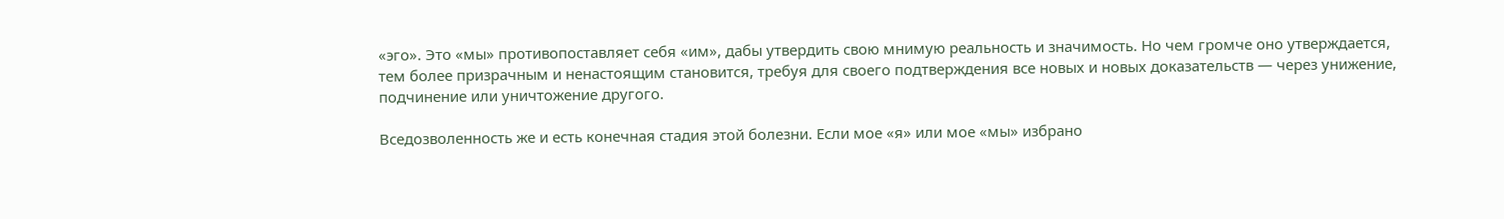«эго». Это «мы» противопоставляет себя «им», дабы утвердить свою мнимую реальность и значимость. Но чем громче оно утверждается, тем более призрачным и ненастоящим становится, требуя для своего подтверждения все новых и новых доказательств — через унижение, подчинение или уничтожение другого.

Вседозволенность же и есть конечная стадия этой болезни. Если мое «я» или мое «мы» избрано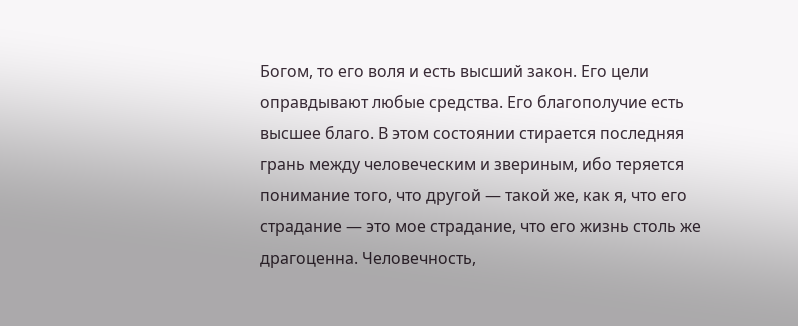Богом, то его воля и есть высший закон. Его цели оправдывают любые средства. Его благополучие есть высшее благо. В этом состоянии стирается последняя грань между человеческим и звериным, ибо теряется понимание того, что другой — такой же, как я, что его страдание — это мое страдание, что его жизнь столь же драгоценна. Человечность,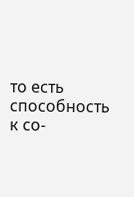то есть способность к со-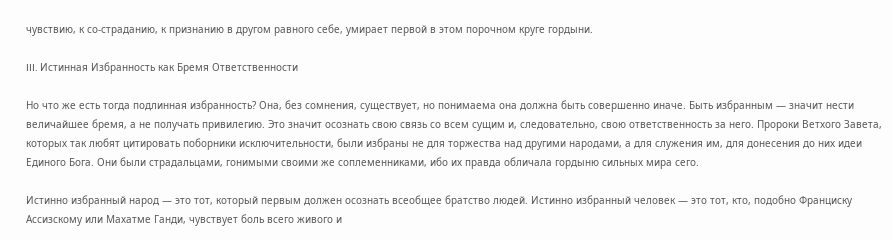чувствию, к со-страданию, к признанию в другом равного себе, умирает первой в этом порочном круге гордыни.

III. Истинная Избранность как Бремя Ответственности

Но что же есть тогда подлинная избранность? Она, без сомнения, существует, но понимаема она должна быть совершенно иначе. Быть избранным — значит нести величайшее бремя, а не получать привилегию. Это значит осознать свою связь со всем сущим и, следовательно, свою ответственность за него. Пророки Ветхого Завета, которых так любят цитировать поборники исключительности, были избраны не для торжества над другими народами, а для служения им, для донесения до них идеи Единого Бога. Они были страдальцами, гонимыми своими же соплеменниками, ибо их правда обличала гордыню сильных мира сего.

Истинно избранный народ — это тот, который первым должен осознать всеобщее братство людей. Истинно избранный человек — это тот, кто, подобно Франциску Ассизскому или Махатме Ганди, чувствует боль всего живого и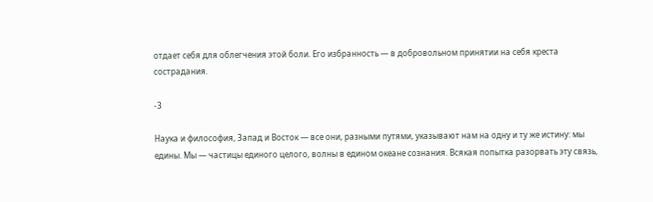отдает себя для облегчения этой боли. Его избранность — в добровольном принятии на себя креста сострадания.

-3

Наука и философия, Запад и Восток — все они, разными путями, указывают нам на одну и ту же истину: мы едины. Мы — частицы единого целого, волны в едином океане сознания. Всякая попытка разорвать эту связь,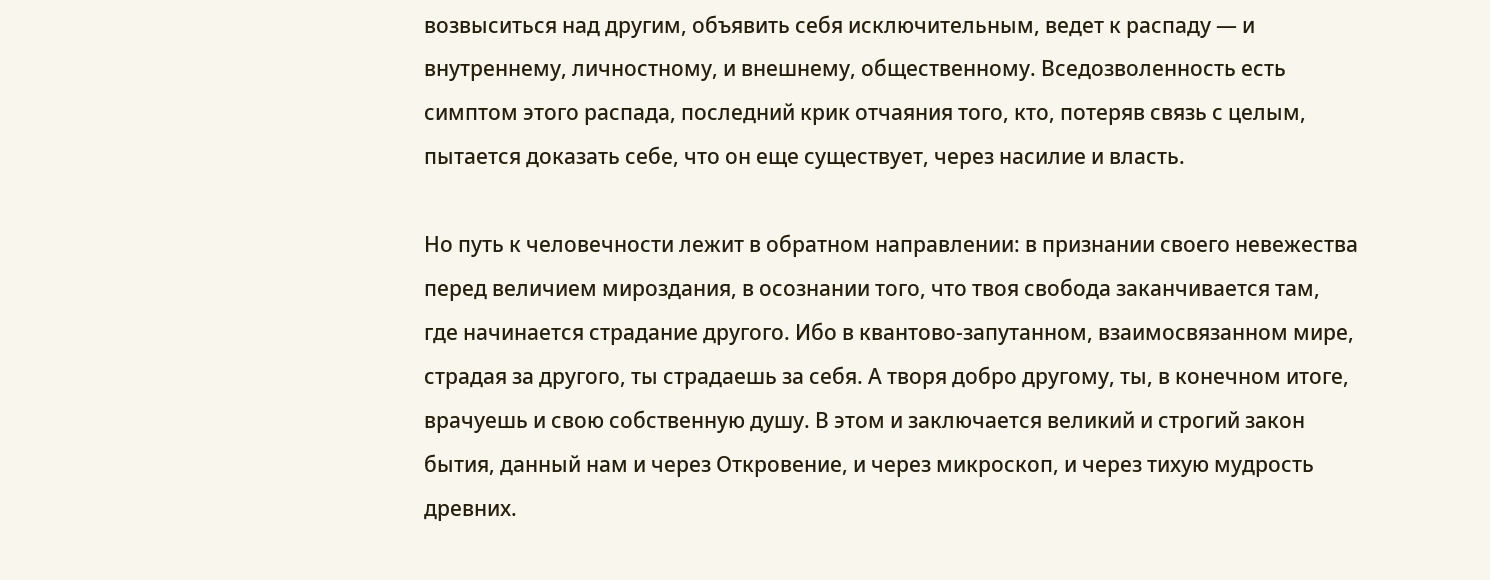возвыситься над другим, объявить себя исключительным, ведет к распаду — и внутреннему, личностному, и внешнему, общественному. Вседозволенность есть симптом этого распада, последний крик отчаяния того, кто, потеряв связь с целым, пытается доказать себе, что он еще существует, через насилие и власть.

Но путь к человечности лежит в обратном направлении: в признании своего невежества перед величием мироздания, в осознании того, что твоя свобода заканчивается там, где начинается страдание другого. Ибо в квантово-запутанном, взаимосвязанном мире, страдая за другого, ты страдаешь за себя. А творя добро другому, ты, в конечном итоге, врачуешь и свою собственную душу. В этом и заключается великий и строгий закон бытия, данный нам и через Откровение, и через микроскоп, и через тихую мудрость древних.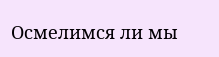Осмелимся ли мы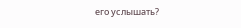его услышать?